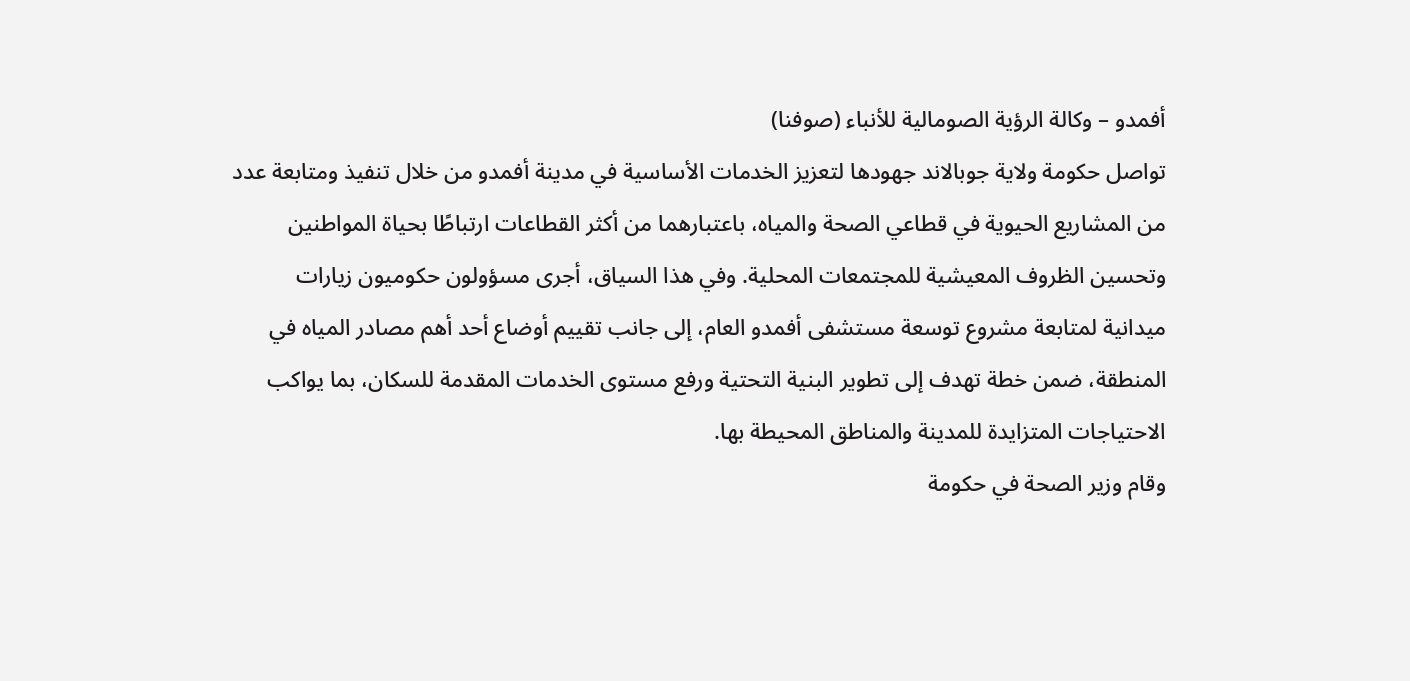أفمدو – وكالة الرؤية الصومالية للأنباء (صوفنا)
تواصل حكومة ولاية جوبالاند جهودها لتعزيز الخدمات الأساسية في مدينة أفمدو من خلال تنفيذ ومتابعة عدد من المشاريع الحيوية في قطاعي الصحة والمياه، باعتبارهما من أكثر القطاعات ارتباطًا بحياة المواطنين وتحسين الظروف المعيشية للمجتمعات المحلية. وفي هذا السياق، أجرى مسؤولون حكوميون زيارات ميدانية لمتابعة مشروع توسعة مستشفى أفمدو العام، إلى جانب تقييم أوضاع أحد أهم مصادر المياه في المنطقة، ضمن خطة تهدف إلى تطوير البنية التحتية ورفع مستوى الخدمات المقدمة للسكان، بما يواكب الاحتياجات المتزايدة للمدينة والمناطق المحيطة بها.
وقام وزير الصحة في حكومة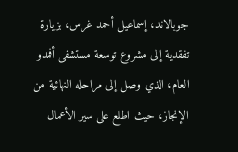جوبالاند، إسماعيل أحمد غرس، بزيارة تفقدية إلى مشروع توسعة مستشفى أفمدو العام، الذي وصل إلى مراحله النهائية من الإنجاز، حيث اطلع على سير الأعمال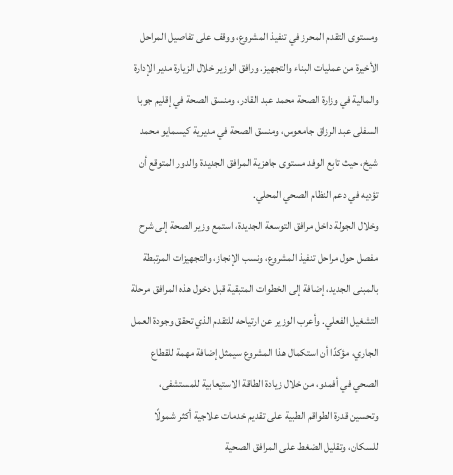ومستوى التقدم المحرز في تنفيذ المشروع، ووقف على تفاصيل المراحل الأخيرة من عمليات البناء والتجهيز. ورافق الوزير خلال الزيارة مدير الإدارة والمالية في وزارة الصحة محمد عبد القادر، ومنسق الصحة في إقليم جوبا السفلى عبد الرزاق جامعوس، ومنسق الصحة في مديرية كيسمايو محمد شيخ، حيث تابع الوفد مستوى جاهزية المرافق الجديدة والدور المتوقع أن تؤديه في دعم النظام الصحي المحلي.
وخلال الجولة داخل مرافق التوسعة الجديدة، استمع وزير الصحة إلى شرح مفصل حول مراحل تنفيذ المشروع، ونسب الإنجاز، والتجهيزات المرتبطة بالمبنى الجديد، إضافة إلى الخطوات المتبقية قبل دخول هذه المرافق مرحلة التشغيل الفعلي. وأعرب الوزير عن ارتياحه للتقدم الذي تحقق وجودة العمل الجاري، مؤكدًا أن استكمال هذا المشروع سيمثل إضافة مهمة للقطاع الصحي في أفمدو، من خلال زيادة الطاقة الاستيعابية للمستشفى، وتحسين قدرة الطواقم الطبية على تقديم خدمات علاجية أكثر شمولًا للسكان، وتقليل الضغط على المرافق الصحية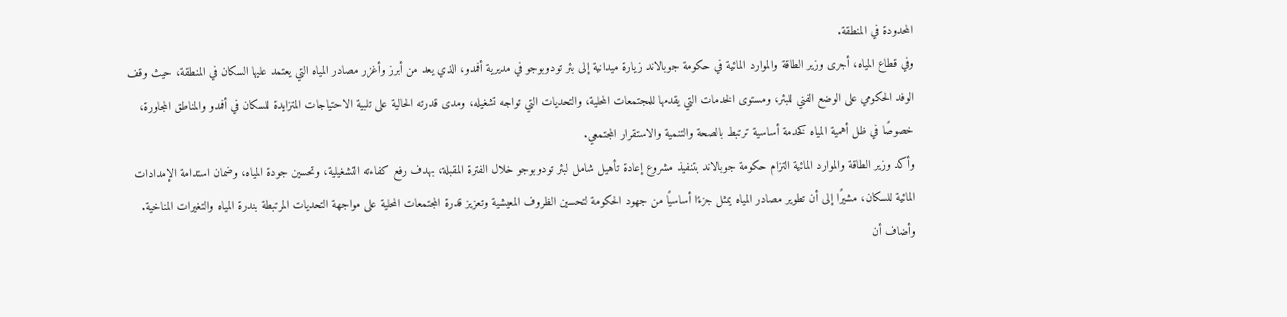المحدودة في المنطقة.
وفي قطاع المياه، أجرى وزير الطاقة والموارد المائية في حكومة جوبالاند زيارة ميدانية إلى بئر تودوبوجو في مديرية أفمدو، الذي يعد من أبرز وأغزر مصادر المياه التي يعتمد عليها السكان في المنطقة، حيث وقف الوفد الحكومي على الوضع الفني للبئر، ومستوى الخدمات التي يقدمها للمجتمعات المحلية، والتحديات التي تواجه تشغيله، ومدى قدرته الحالية على تلبية الاحتياجات المتزايدة للسكان في أفمدو والمناطق المجاورة، خصوصًا في ظل أهمية المياه كخدمة أساسية ترتبط بالصحة والتنمية والاستقرار المجتمعي.
وأكد وزير الطاقة والموارد المائية التزام حكومة جوبالاند بتنفيذ مشروع إعادة تأهيل شامل لبئر تودوبوجو خلال الفترة المقبلة، بهدف رفع كفاءته التشغيلية، وتحسين جودة المياه، وضمان استدامة الإمدادات المائية للسكان، مشيرًا إلى أن تطوير مصادر المياه يمثل جزءًا أساسيًا من جهود الحكومة لتحسين الظروف المعيشية وتعزيز قدرة المجتمعات المحلية على مواجهة التحديات المرتبطة بندرة المياه والتغيرات المناخية. وأضاف أن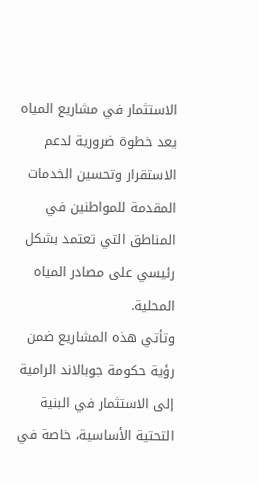الاستثمار في مشاريع المياه يعد خطوة ضرورية لدعم الاستقرار وتحسين الخدمات المقدمة للمواطنين في المناطق التي تعتمد بشكل رئيسي على مصادر المياه المحلية.
وتأتي هذه المشاريع ضمن رؤية حكومة جوبالاند الرامية إلى الاستثمار في البنية التحتية الأساسية، خاصة في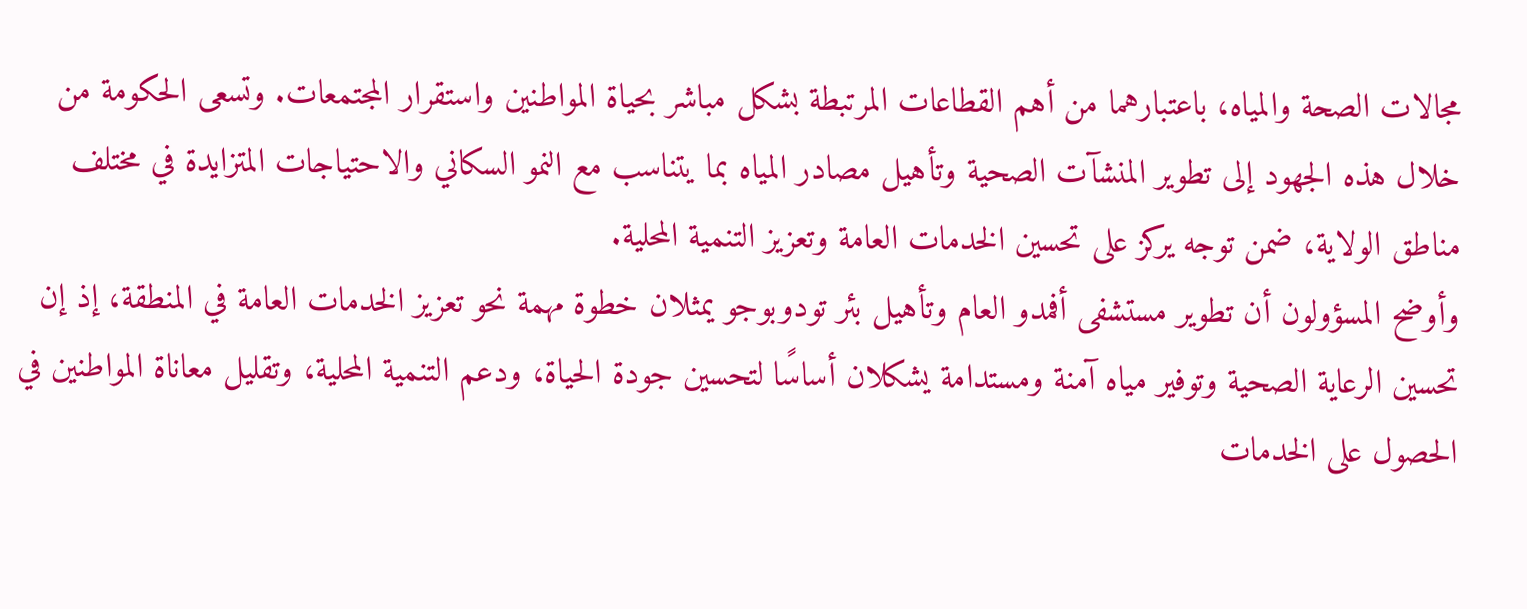مجالات الصحة والمياه، باعتبارهما من أهم القطاعات المرتبطة بشكل مباشر بحياة المواطنين واستقرار المجتمعات. وتسعى الحكومة من خلال هذه الجهود إلى تطوير المنشآت الصحية وتأهيل مصادر المياه بما يتناسب مع النمو السكاني والاحتياجات المتزايدة في مختلف مناطق الولاية، ضمن توجه يركز على تحسين الخدمات العامة وتعزيز التنمية المحلية.
وأوضح المسؤولون أن تطوير مستشفى أفمدو العام وتأهيل بئر تودوبوجو يمثلان خطوة مهمة نحو تعزيز الخدمات العامة في المنطقة، إذ إن تحسين الرعاية الصحية وتوفير مياه آمنة ومستدامة يشكلان أساسًا لتحسين جودة الحياة، ودعم التنمية المحلية، وتقليل معاناة المواطنين في الحصول على الخدمات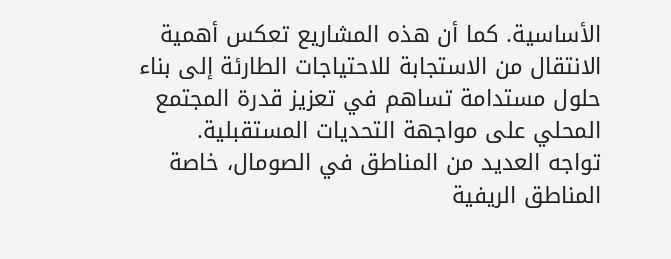الأساسية. كما أن هذه المشاريع تعكس أهمية الانتقال من الاستجابة للاحتياجات الطارئة إلى بناء حلول مستدامة تساهم في تعزيز قدرة المجتمع المحلي على مواجهة التحديات المستقبلية.
تواجه العديد من المناطق في الصومال، خاصة المناطق الريفية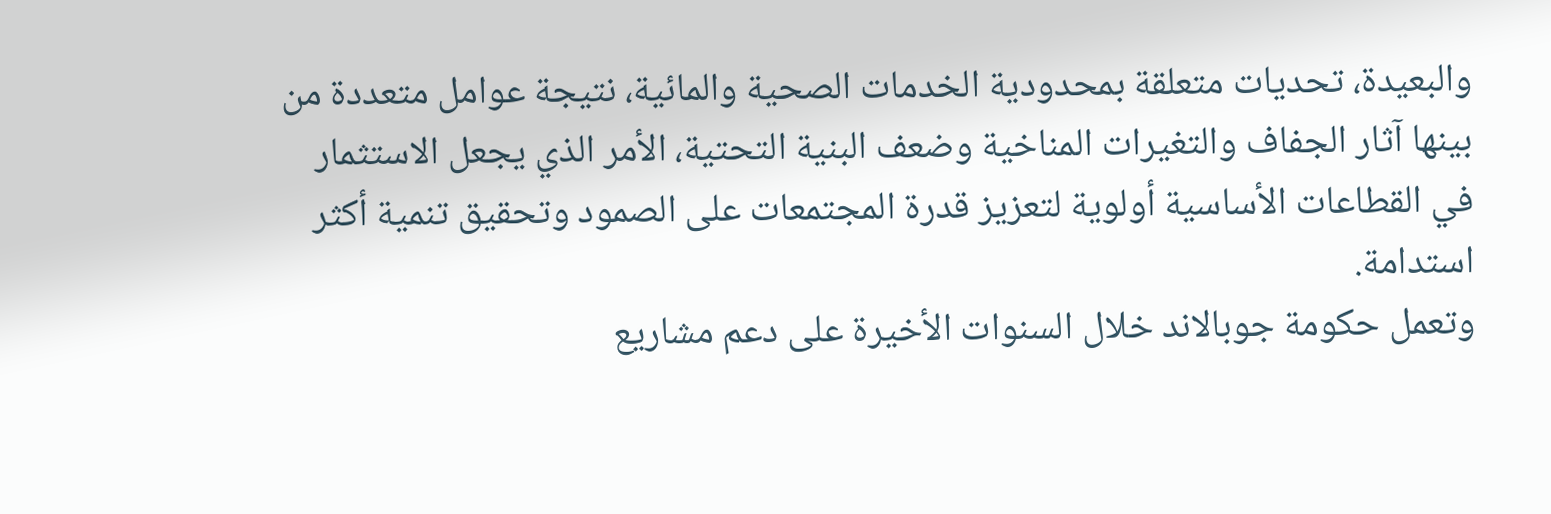والبعيدة، تحديات متعلقة بمحدودية الخدمات الصحية والمائية، نتيجة عوامل متعددة من بينها آثار الجفاف والتغيرات المناخية وضعف البنية التحتية، الأمر الذي يجعل الاستثمار في القطاعات الأساسية أولوية لتعزيز قدرة المجتمعات على الصمود وتحقيق تنمية أكثر استدامة.
وتعمل حكومة جوبالاند خلال السنوات الأخيرة على دعم مشاريع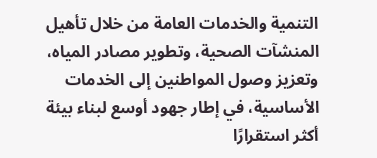التنمية والخدمات العامة من خلال تأهيل المنشآت الصحية، وتطوير مصادر المياه، وتعزيز وصول المواطنين إلى الخدمات الأساسية، في إطار جهود أوسع لبناء بيئة أكثر استقرارًا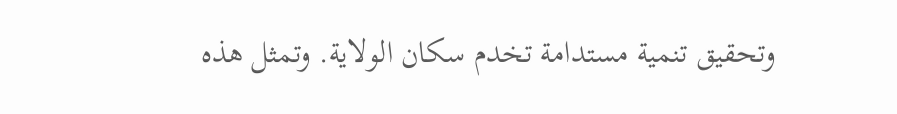وتحقيق تنمية مستدامة تخدم سكان الولاية. وتمثل هذه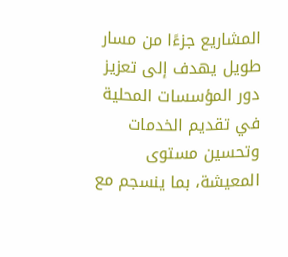المشاريع جزءًا من مسار طويل يهدف إلى تعزيز دور المؤسسات المحلية في تقديم الخدمات وتحسين مستوى المعيشة، بما ينسجم مع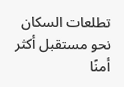تطلعات السكان نحو مستقبل أكثر أمنًا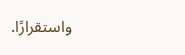واستقرارًا.